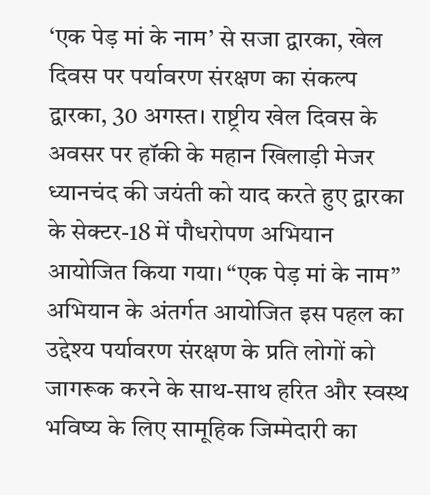‘एक पेड़ मां के नाम’ से सजा द्वारका, खेल दिवस पर पर्यावरण संरक्षण का संकल्प
द्वारका, 30 अगस्त। राष्ट्रीय खेल दिवस के अवसर पर हॉकी के महान खिलाड़ी मेजर ध्यानचंद की जयंती को याद करते हुए द्वारका के सेक्टर-18 में पौधरोपण अभियान आयोजित किया गया। “एक पेड़ मां के नाम” अभियान के अंतर्गत आयोजित इस पहल का उद्देश्य पर्यावरण संरक्षण के प्रति लोगों को जागरूक करने के साथ-साथ हरित और स्वस्थ भविष्य के लिए सामूहिक जिम्मेदारी का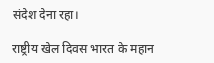संदेश देना रहा।

राष्ट्रीय खेल दिवस भारत के महान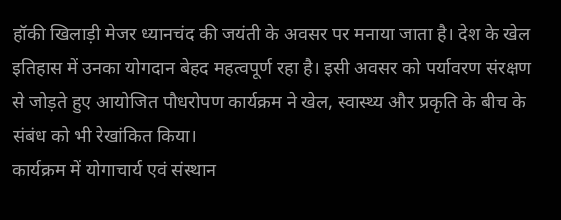हॉकी खिलाड़ी मेजर ध्यानचंद की जयंती के अवसर पर मनाया जाता है। देश के खेल इतिहास में उनका योगदान बेहद महत्वपूर्ण रहा है। इसी अवसर को पर्यावरण संरक्षण से जोड़ते हुए आयोजित पौधरोपण कार्यक्रम ने खेल, स्वास्थ्य और प्रकृति के बीच के संबंध को भी रेखांकित किया।
कार्यक्रम में योगाचार्य एवं संस्थान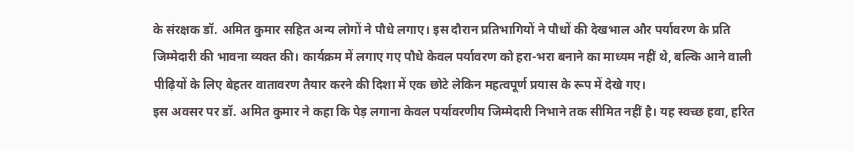के संरक्षक डॉ. अमित कुमार सहित अन्य लोगों ने पौधे लगाए। इस दौरान प्रतिभागियों ने पौधों की देखभाल और पर्यावरण के प्रति जिम्मेदारी की भावना व्यक्त की। कार्यक्रम में लगाए गए पौधे केवल पर्यावरण को हरा-भरा बनाने का माध्यम नहीं थे, बल्कि आने वाली पीढ़ियों के लिए बेहतर वातावरण तैयार करने की दिशा में एक छोटे लेकिन महत्वपूर्ण प्रयास के रूप में देखे गए।
इस अवसर पर डॉ. अमित कुमार ने कहा कि पेड़ लगाना केवल पर्यावरणीय जिम्मेदारी निभाने तक सीमित नहीं है। यह स्वच्छ हवा, हरित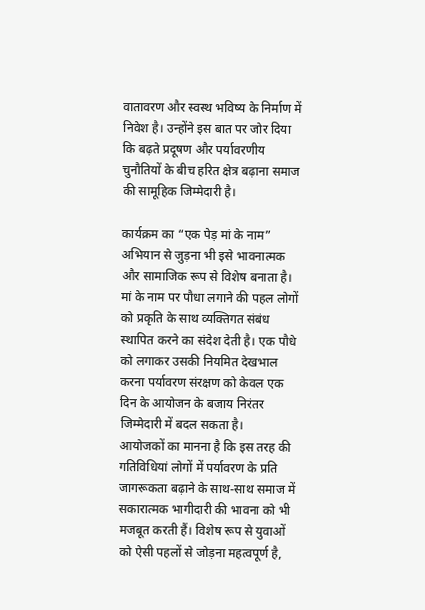वातावरण और स्वस्थ भविष्य के निर्माण में निवेश है। उन्होंने इस बात पर जोर दिया कि बढ़ते प्रदूषण और पर्यावरणीय चुनौतियों के बीच हरित क्षेत्र बढ़ाना समाज की सामूहिक जिम्मेदारी है।

कार्यक्रम का “एक पेड़ मां के नाम” अभियान से जुड़ना भी इसे भावनात्मक और सामाजिक रूप से विशेष बनाता है। मां के नाम पर पौधा लगाने की पहल लोगों को प्रकृति के साथ व्यक्तिगत संबंध स्थापित करने का संदेश देती है। एक पौधे को लगाकर उसकी नियमित देखभाल करना पर्यावरण संरक्षण को केवल एक दिन के आयोजन के बजाय निरंतर जिम्मेदारी में बदल सकता है।
आयोजकों का मानना है कि इस तरह की गतिविधियां लोगों में पर्यावरण के प्रति जागरूकता बढ़ाने के साथ-साथ समाज में सकारात्मक भागीदारी की भावना को भी मजबूत करती हैं। विशेष रूप से युवाओं को ऐसी पहलों से जोड़ना महत्वपूर्ण है,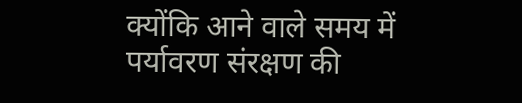क्योंकि आने वाले समय में पर्यावरण संरक्षण की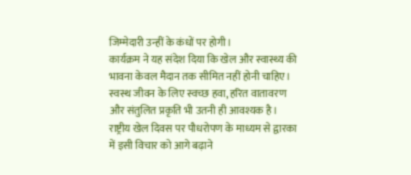जिम्मेदारी उन्हीं के कंधों पर होगी।
कार्यक्रम ने यह संदेश दिया कि खेल और स्वास्थ्य की भावना केवल मैदान तक सीमित नहीं होनी चाहिए। स्वस्थ जीवन के लिए स्वच्छ हवा, हरित वातावरण और संतुलित प्रकृति भी उतनी ही आवश्यक है। राष्ट्रीय खेल दिवस पर पौधरोपण के माध्यम से द्वारका में इसी विचार को आगे बढ़ाने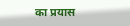का प्रयास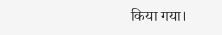किया गया।